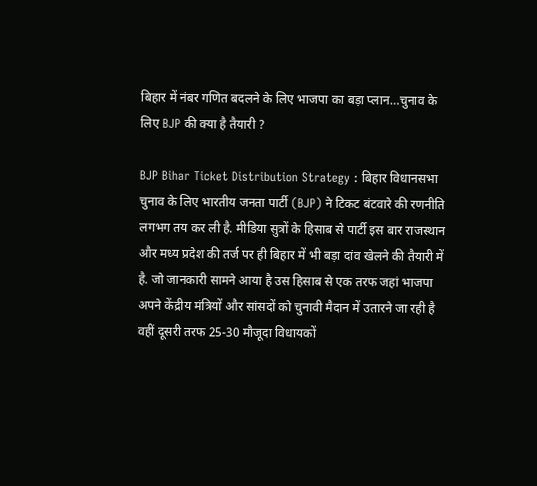बिहार में नंबर गणित बदलने के लिए भाजपा का बड़ा प्लान…चुनाव के लिए BJP की क्या है तैयारी ?

BJP Bihar Ticket Distribution Strategy : बिहार विधानसभा चुनाव के लिए भारतीय जनता पार्टी (BJP) ने टिकट बंटवारे की रणनीति लगभग तय कर ली है. मीडिया सुत्रों के हिसाब से पार्टी इस बार राजस्थान और मध्य प्रदेश की तर्ज पर ही बिहार में भी बड़ा दांव खेलने की तैयारी में है. जो जानकारी सामने आया है उस हिसाब से एक तरफ जहां भाजपा अपने केंद्रीय मंत्रियों और सांसदों को चुनावी मैदान में उतारने जा रही है वहीं दूसरी तरफ 25-30 मौजूदा विधायकों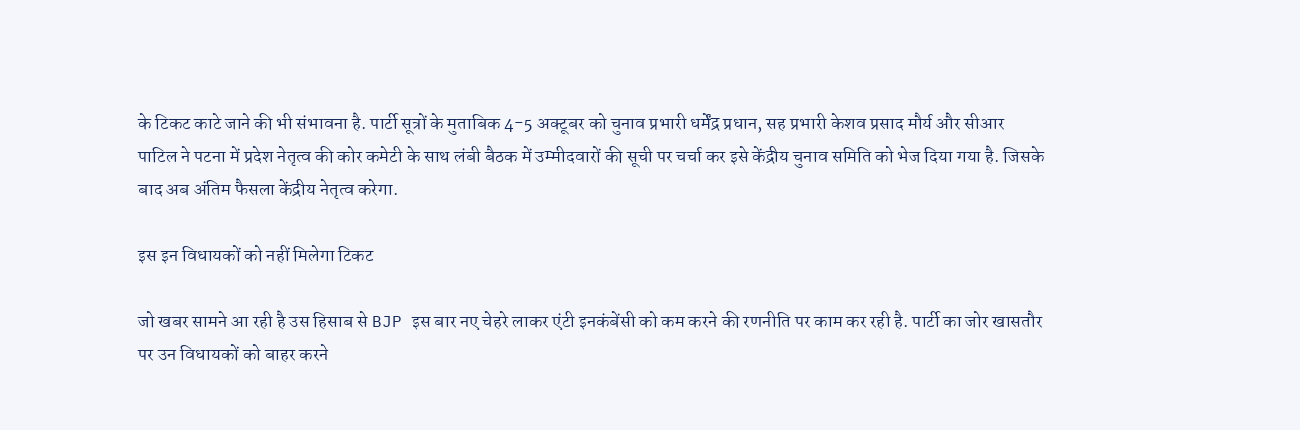के टिकट काटे जाने की भी संभावना है. पार्टी सूत्रों के मुताबिक 4-5 अक्टूबर को चुनाव प्रभारी धर्मेंद्र प्रधान, सह प्रभारी केशव प्रसाद मौर्य और सीआर पाटिल ने पटना में प्रदेश नेतृत्व की कोर कमेटी के साथ लंबी बैठक में उम्मीदवारों की सूची पर चर्चा कर इसे केंद्रीय चुनाव समिति को भेज दिया गया है. जिसके बाद अब अंतिम फैसला केंद्रीय नेतृत्व करेगा.

इस इन विधायकों को नहीं मिलेगा टिकट

जो खबर सामने आ रही है उस हिसाब से BJP इस बार नए चेहरे लाकर एंटी इनकंबेंसी को कम करने की रणनीति पर काम कर रही है. पार्टी का जोर खासतौर पर उन विधायकों को बाहर करने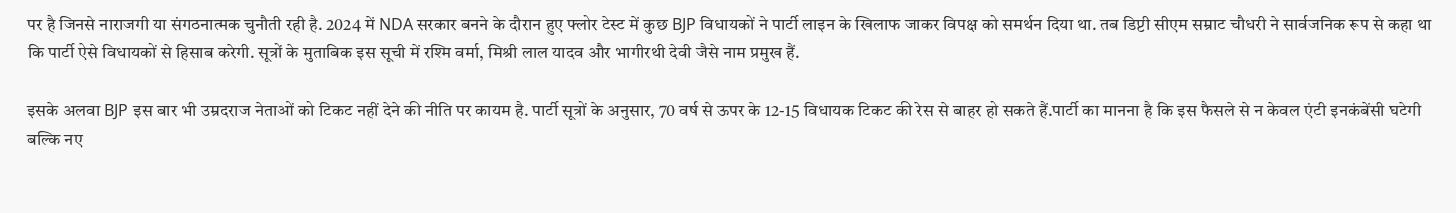पर है जिनसे नाराजगी या संगठनात्मक चुनौती रही है. 2024 में NDA सरकार बनने के दौरान हुए फ्लोर टेस्ट में कुछ BJP विधायकों ने पार्टी लाइन के खिलाफ जाकर विपक्ष को समर्थन दिया था. तब डिप्टी सीएम सम्राट चौधरी ने सार्वजनिक रूप से कहा था कि पार्टी ऐसे विधायकों से हिसाब करेगी. सूत्रों के मुताबिक इस सूची में रश्मि वर्मा, मिश्री लाल यादव और भागीरथी देवी जैसे नाम प्रमुख हैं.

इसके अलवा BJP इस बार भी उम्रदराज नेताओं को टिकट नहीं देने की नीति पर कायम है. पार्टी सूत्रों के अनुसार, 70 वर्ष से ऊपर के 12-15 विधायक टिकट की रेस से बाहर हो सकते हैं.पार्टी का मानना है कि इस फैसले से न केवल एंटी इनकंबेंसी घटेगी बल्कि नए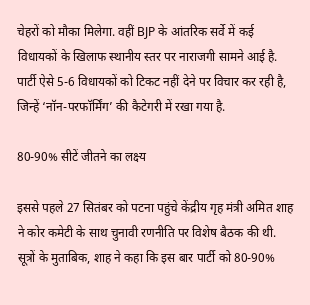चेहरों को मौका मिलेगा. वहीं BJP के आंतरिक सर्वे में कई विधायकों के खिलाफ स्थानीय स्तर पर नाराजगी सामने आई है. पार्टी ऐसे 5-6 विधायकों को टिकट नहीं देने पर विचार कर रही है, जिन्हें ‘नॉन-परफॉर्मिंग’ की कैटेगरी में रखा गया है.

80-90% सीटें जीतने का लक्ष्य

इससे पहले 27 सितंबर को पटना पहुंचे केंद्रीय गृह मंत्री अमित शाह ने कोर कमेटी के साथ चुनावी रणनीति पर विशेष बैठक की थी. सूत्रों के मुताबिक, शाह ने कहा कि इस बार पार्टी को 80-90%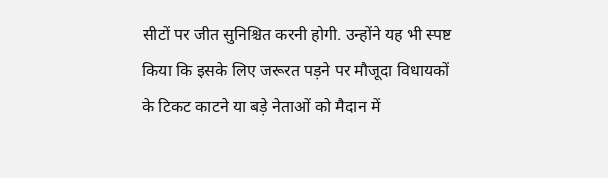सीटों पर जीत सुनिश्चित करनी होगी. उन्होंने यह भी स्पष्ट किया कि इसके लिए जरूरत पड़ने पर मौजूदा विधायकों के टिकट काटने या बड़े नेताओं को मैदान में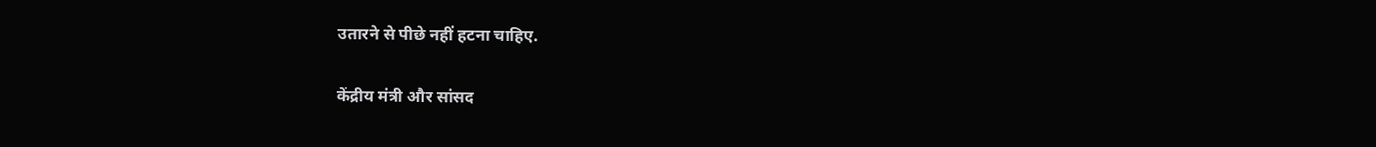उतारने से पीछे नहीं हटना चाहिए.

केंद्रीय मंत्री और सांसद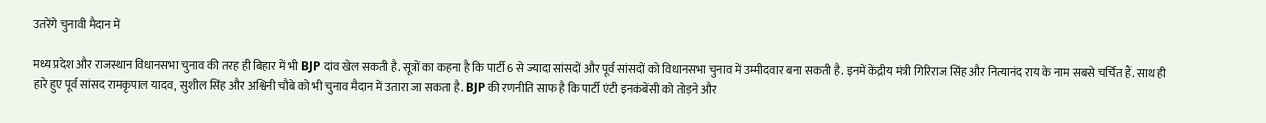उतरेंगे चुनावी मैदान में

मध्य प्रदेश और राजस्थान विधानसभा चुनाव की तरह ही बिहार में भी BJP दांव खेल सकती है. सूत्रों का कहना है कि पार्टी 6 से ज्यादा सांसदों और पूर्व सांसदों को विधानसभा चुनाव में उम्मीदवार बना सकती है. इनमें केंद्रीय मंत्री गिरिराज सिंह और नित्यानंद राय के नाम सबसे चर्चित हैं. साथ ही हारे हुए पूर्व सांसद रामकृपाल यादव, सुशील सिंह और अश्विनी चौबे को भी चुनाव मैदान में उतारा जा सकता है. BJP की रणनीति साफ है कि पार्टी एंटी इनकंबेंसी को तोड़ने और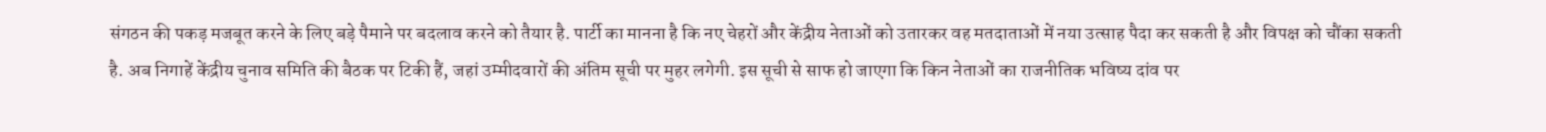संगठन की पकड़ मजबूत करने के लिए बड़े पैमाने पर बदलाव करने को तैयार है. पार्टी का मानना है कि नए चेहरों और केंद्रीय नेताओं को उतारकर वह मतदाताओं में नया उत्साह पैदा कर सकती है और विपक्ष को चौंका सकती है. अब निगाहें केंद्रीय चुनाव समिति की बैठक पर टिकी हैं, जहां उम्मीदवारों की अंतिम सूची पर मुहर लगेगी. इस सूची से साफ हो जाएगा कि किन नेताओं का राजनीतिक भविष्य दांव पर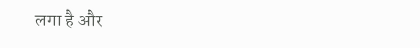लगा है और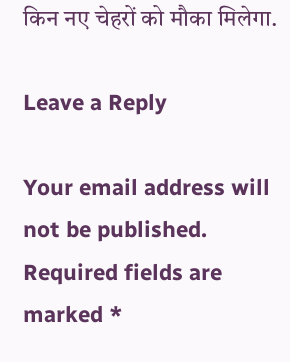किन नए चेहरों को मौका मिलेगा.

Leave a Reply

Your email address will not be published. Required fields are marked *